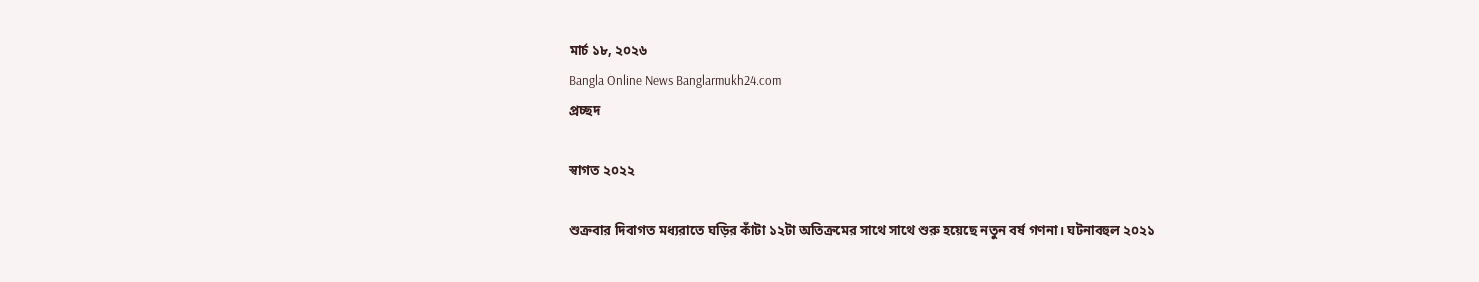মার্চ ১৮, ২০২৬
Bangla Online News Banglarmukh24.com
প্রচ্ছদ

স্বাগত ২০২২

শুক্রবার দিবাগত মধ্যরাতে ঘড়ির কাঁটা ১২টা অতিক্রমের সাথে সাথে শুরু হয়েছে নতুন বর্ষ গণনা। ঘটনাবহুল ২০২১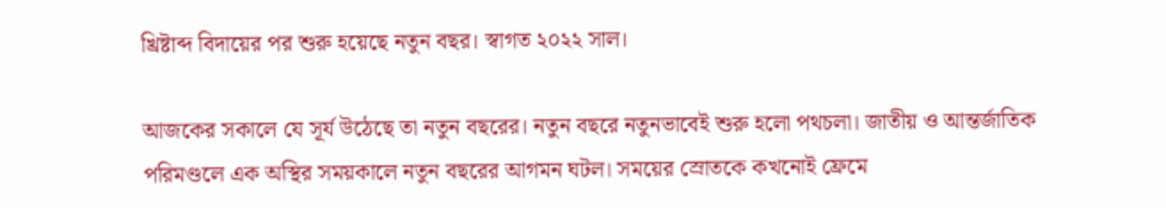খ্রিষ্টাব্দ বিদায়ের পর শুরু হয়েছে নতুন বছর। স্বাগত ২০২২ সাল।

আজকের সকালে যে সূর্য উঠেছে তা নতুন বছরের। নতুন বছরে নতুনভাবেই শুরু হলো পথচলা। জাতীয় ও আন্তর্জাতিক পরিমণ্ডলে এক অস্থির সময়কালে নতুন বছরের আগমন ঘটল। সময়ের স্রোতকে কখনোই ফ্রেমে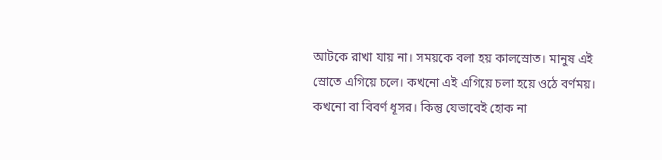আটকে রাখা যায় না। সময়কে বলা হয় কালস্রোত। মানুষ এই স্রোতে এগিয়ে চলে। কখনো এই এগিয়ে চলা হয়ে ওঠে বর্ণময়। কখনো বা বিবর্ণ ধূসর। কিন্তু যেভাবেই হোক না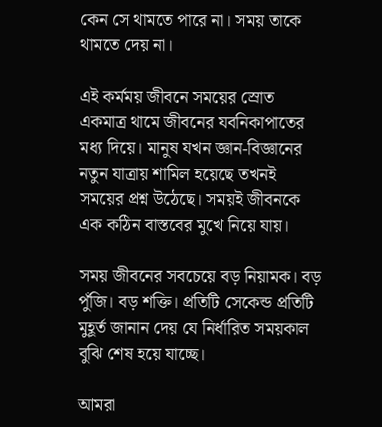কেন সে থামতে পারে না। সময় তাকে থামতে দেয় না।

এই কর্মময় জীবনে সময়ের স্রোত একমাত্র থামে জীবনের যবনিকাপাতের মধ্য দিয়ে। মানুষ যখন জ্ঞান-বিজ্ঞানের নতুন যাত্রায় শামিল হয়েছে তখনই সময়ের প্রশ্ন উঠেছে। সময়ই জীবনকে এক কঠিন বাস্তবের মুখে নিয়ে যায়।

সময় জীবনের সবচেয়ে বড় নিয়ামক। বড় পুঁজি। বড় শক্তি। প্রতিটি সেকেন্ড প্রতিটি মুহূর্ত জানান দেয় যে নির্ধারিত সময়কাল বুঝি শেষ হয়ে যাচ্ছে।

আমরা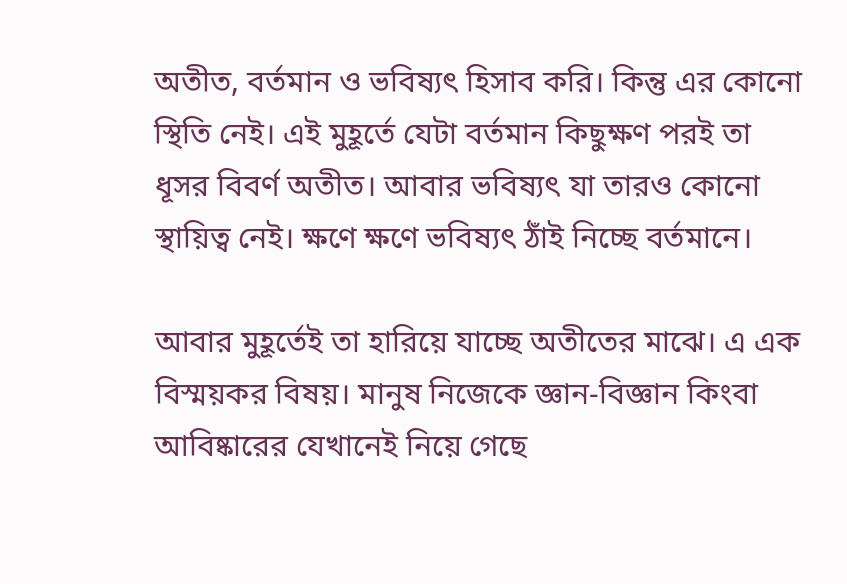অতীত, বর্তমান ও ভবিষ্যৎ হিসাব করি। কিন্তু এর কোনো স্থিতি নেই। এই মুহূর্তে যেটা বর্তমান কিছুক্ষণ পরই তা ধূসর বিবর্ণ অতীত। আবার ভবিষ্যৎ যা তারও কোনো স্থায়িত্ব নেই। ক্ষণে ক্ষণে ভবিষ্যৎ ঠাঁই নিচ্ছে বর্তমানে।

আবার মুহূর্তেই তা হারিয়ে যাচ্ছে অতীতের মাঝে। এ এক বিস্ময়কর বিষয়। মানুষ নিজেকে জ্ঞান-বিজ্ঞান কিংবা আবিষ্কারের যেখানেই নিয়ে গেছে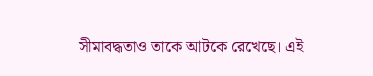সীমাবদ্ধতাও তাকে আটকে রেখেছে। এই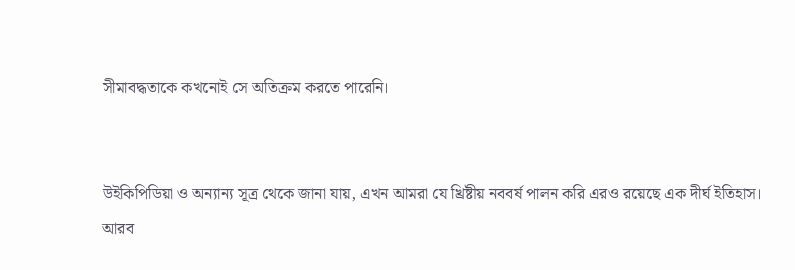সীমাবদ্ধতাকে কখনোই সে অতিক্রম করতে পারেনি।


উইকিপিডিয়া ও অন্যান্য সূত্র থেকে জানা যায়, এখন আমরা যে খ্রিষ্টীয় নববর্ষ পালন করি এরও রয়েছে এক দীর্ঘ ইতিহাস। আরব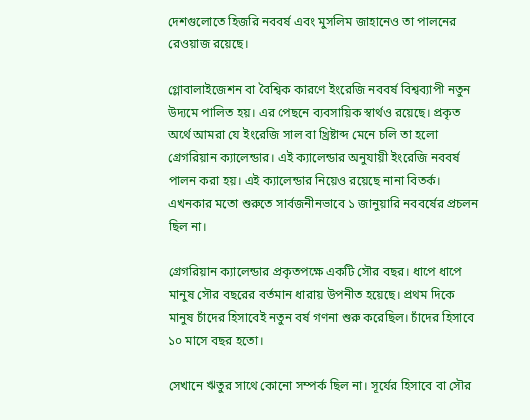দেশগুলোতে হিজরি নববর্ষ এবং মুসলিম জাহানেও তা পালনের রেওয়াজ রয়েছে।

গ্লোবালাইজেশন বা বৈশ্বিক কারণে ইংরেজি নববর্ষ বিশ্বব্যাপী নতুন উদ্যমে পালিত হয়। এর পেছনে ব্যবসায়িক স্বার্থও রয়েছে। প্রকৃত অর্থে আমরা যে ইংরেজি সাল বা খ্রিষ্টাব্দ মেনে চলি তা হলো গ্রেগরিয়ান ক্যালেন্ডার। এই ক্যালেন্ডার অনুযায়ী ইংরেজি নববর্ষ পালন করা হয়। এই ক্যালেন্ডার নিয়েও রয়েছে নানা বিতর্ক। এখনকার মতো শুরুতে সার্বজনীনভাবে ১ জানুয়ারি নববর্ষের প্রচলন ছিল না।

গ্রেগরিয়ান ক্যালেন্ডার প্রকৃতপক্ষে একটি সৌর বছর। ধাপে ধাপে মানুষ সৌর বছরের বর্তমান ধারায় উপনীত হয়েছে। প্রথম দিকে মানুষ চাঁদের হিসাবেই নতুন বর্ষ গণনা শুরু করেছিল। চাঁদের হিসাবে ১০ মাসে বছর হতো।

সেখানে ঋতুর সাথে কোনো সম্পর্ক ছিল না। সূর্যের হিসাবে বা সৌর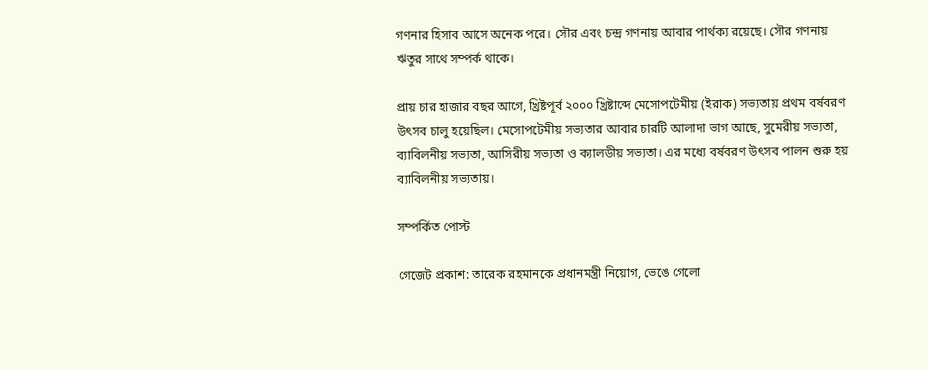গণনার হিসাব আসে অনেক পরে। সৌর এবং চন্দ্র গণনায় আবার পার্থক্য রয়েছে। সৌর গণনায় ঋতুর সাথে সম্পর্ক থাকে।

প্রায় চার হাজার বছর আগে, খ্রিষ্টপূর্ব ২০০০ খ্রিষ্টাব্দে মেসোপটেমীয় (ইরাক) সভ্যতায় প্রথম বর্ষবরণ উৎসব চালু হয়েছিল। মেসোপটেমীয় সভ্যতার আবার চারটি আলাদা ভাগ আছে, সুমেরীয় সভ্যতা, ব্যাবিলনীয় সভ্যতা, আসিরীয় সভ্যতা ও ক্যালডীয় সভ্যতা। এর মধ্যে বর্ষবরণ উৎসব পালন শুরু হয় ব্যাবিলনীয় সভ্যতায়।

সম্পর্কিত পোস্ট

গেজেট প্রকাশ: তারেক রহমানকে প্রধানমন্ত্রী নিয়োগ, ভেঙে গেলো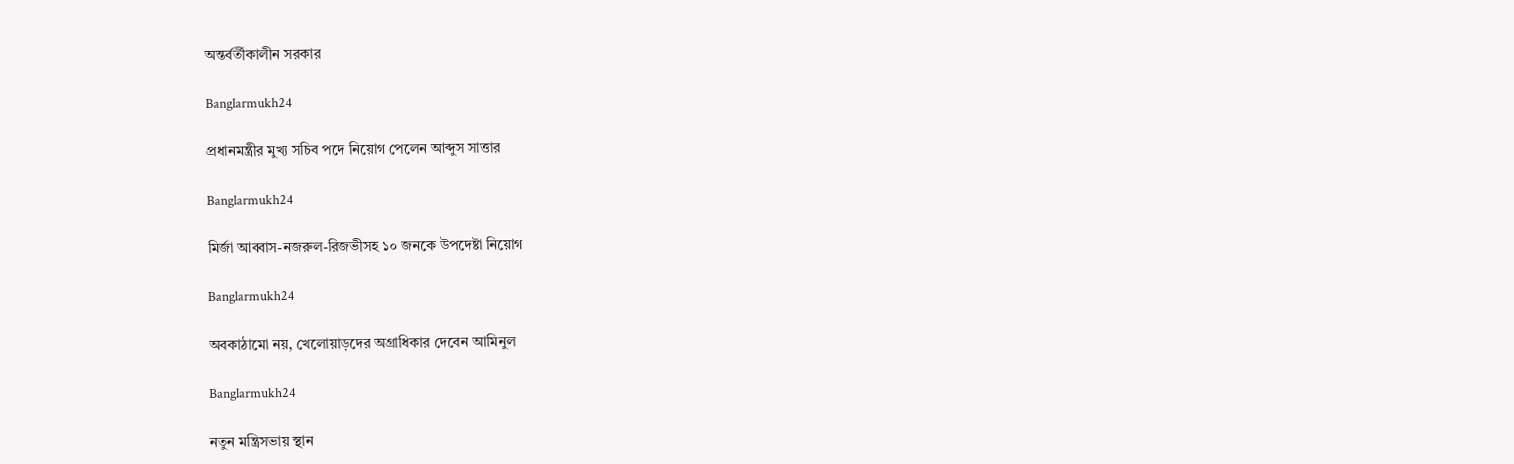অন্তর্বর্তীকালীন সরকার

Banglarmukh24

প্রধানমন্ত্রীর মুখ্য সচিব পদে নিয়োগ পেলেন আব্দুস সাত্তার

Banglarmukh24

মির্জা আব্বাস-নজরুল-রিজভীসহ ১০ জনকে উপদেষ্টা নিয়োগ

Banglarmukh24

অবকাঠামো নয়, খেলোয়াড়দের অগ্রাধিকার দেবেন আমিনুল

Banglarmukh24

নতুন মন্ত্রিসভায় স্থান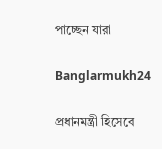পাচ্ছেন যারা

Banglarmukh24

প্রধানমন্ত্রী হিসেবে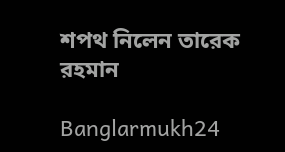শপথ নিলেন তারেক রহমান

Banglarmukh24